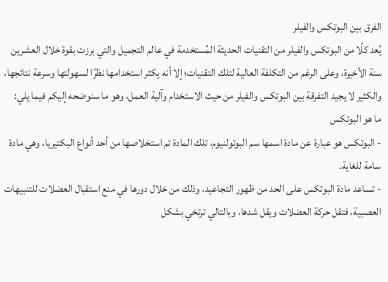الفرق بين البوتكس والفيلر
يُعد كلًا من البوتكس والفيلر من التقنيات الحديثة المُستخدمة في عالم التجميل والتي برزت بقوة خلال العشرين سنة الأخيرة، وعلى الرغم من التكلفة العالية لتلك التقنيات؛ إلا أنه يكثر استخدامها نظرًا لسهولتها وسرعة نتائجها، والكثير لا يجيد التفرقة بين البوتكس والفيلر من حيث الاستخدام وآلية العمل، وهو ما سنوضحه إليكم فيما يلي:
ما هو البوتكس
- البوتكس هو عبارة عن مادة اسمها سم البوتولنيوم، تلك المادة تم استخلاصها من أحد أنواع البكتيريا، وهي مادة سامة للغاية.
- تساعد مادة البوتكس على الحد من ظهور التجاعيد، وذلك من خلال دورها في منع استقبال العضلات للتنبيهات العصبية، فتقل حركة العضلات ويقل شدها، وبالتالي ترتخي بشكل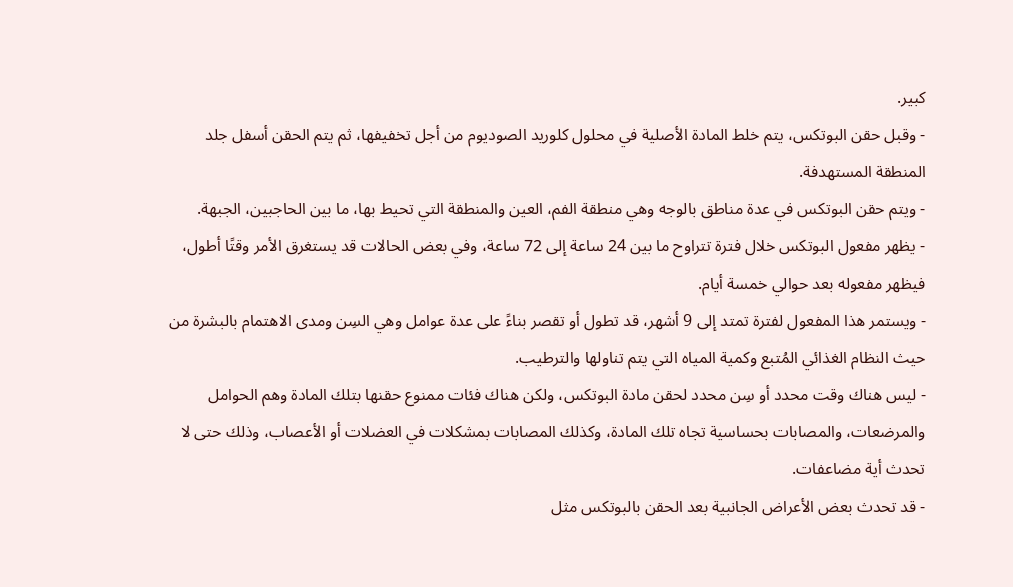كبير.
- وقبل حقن البوتكس، يتم خلط المادة الأصلية في محلول كلوريد الصوديوم من أجل تخفيفها، ثم يتم الحقن أسفل جلد المنطقة المستهدفة.
- ويتم حقن البوتكس في عدة مناطق بالوجه وهي منطقة الفم، العين والمنطقة التي تحيط بها، ما بين الحاجبين، الجبهة.
- يظهر مفعول البوتكس خلال فترة تتراوح ما بين 24 ساعة إلى 72 ساعة، وفي بعض الحالات قد يستغرق الأمر وقتًا أطول، فيظهر مفعوله بعد حوالي خمسة أيام.
- ويستمر هذا المفعول لفترة تمتد إلى 9 أشهر، قد تطول أو تقصر بناءً على عدة عوامل وهي السِن ومدى الاهتمام بالبشرة من حيث النظام الغذائي المُتبع وكمية المياه التي يتم تناولها والترطيب.
- ليس هناك وقت محدد أو سِن محدد لحقن مادة البوتكس، ولكن هناك فئات ممنوع حقنها بتلك المادة وهم الحوامل والمرضعات، والمصابات بحساسية تجاه تلك المادة، وكذلك المصابات بمشكلات في العضلات أو الأعصاب، وذلك حتى لا تحدث أية مضاعفات.
- قد تحدث بعض الأعراض الجانبية بعد الحقن بالبوتكس مثل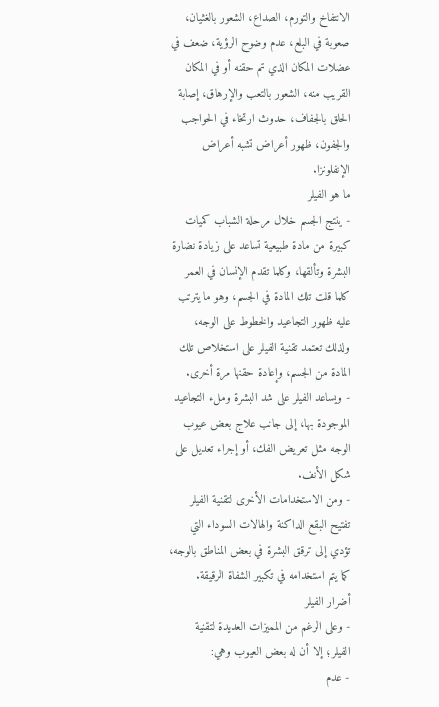الانتفاخ والتورم، الصداع، الشعور بالغثيان، صعوبة في البلع، عدم وضوح الرؤية، ضعف في عضلات المكان الذي تم حقنه أو في المكان القريب منه، الشعور بالتعب والإرهاق، إصابة الحلق بالجفاف، حدوث ارتخاء في الحواجب والجفون، ظهور أعراض تشبه أعراض الإنفلونزا.
ما هو الفيلر
- ينتج الجسم خلال مرحلة الشباب كميات كبيرة من مادة طبيعية تساعد على زيادة نضارة البشرة وتألقها، وكلما تقدم الإنسان في العمر كلما قلت تلك المادة في الجسم، وهو ما يترتب عليه ظهور التجاعيد والخطوط على الوجه، ولذلك تعتمد تقنية الفيلر على استخلاص تلك المادة من الجسم، وإعادة حقنها مرة أخرى.
- ويساعد الفيلر على شد البشرة وملء التجاعيد الموجودة بها، إلى جانب علاج بعض عيوب الوجه مثل تعريض الفك، أو إجراء تعديل على شكل الأنف.
- ومن الاستخدامات الأخرى لتقنية الفيلر تفتيح البقع الداكنة والهالات السوداء التي تؤدي إلى ترقق البشرة في بعض المناطق بالوجه، كما يتم استخدامه في تكبير الشفاة الرقيقة.
أضرار الفيلر
- وعلى الرغم من المميزات العديدة لتقنية الفيلر؛ إلا أن له بعض العيوب وهي:
- عدم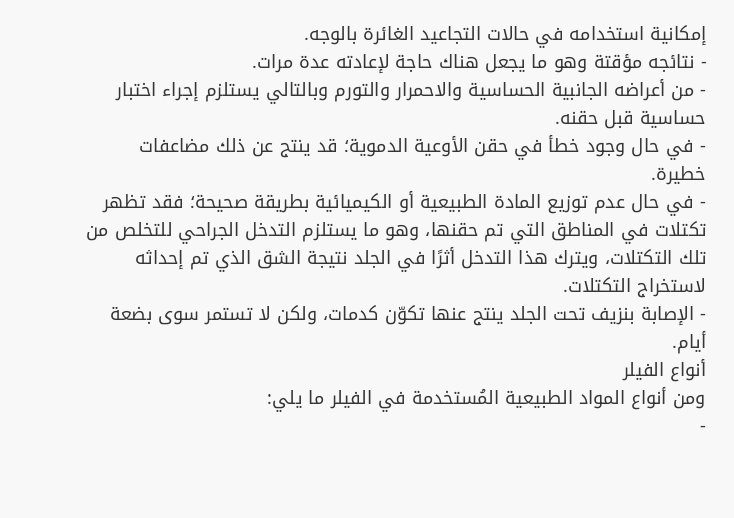إمكانية استخدامه في حالات التجاعيد الغائرة بالوجه.
- نتائجه مؤقتة وهو ما يجعل هناك حاجة لإعادته عدة مرات.
- من أعراضه الجانبية الحساسية والاحمرار والتورم وبالتالي يستلزم إجراء اختبار حساسية قبل حقنه.
- في حال وجود خطأ في حقن الأوعية الدموية؛ قد ينتج عن ذلك مضاعفات خطيرة.
- في حال عدم توزيع المادة الطبيعية أو الكيميائية بطريقة صحيحة؛ فقد تظهر تكتلات في المناطق التي تم حقنها، وهو ما يستلزم التدخل الجراحي للتخلص من تلك التكتلات، ويترك هذا التدخل أثرًا في الجلد نتيجة الشق الذي تم إحداثه لاستخراج التكتلات.
- الإصابة بنزيف تحت الجلد ينتج عنها تكوّن كدمات، ولكن لا تستمر سوى بضعة أيام.
أنواع الفيلر
ومن أنواع المواد الطبيعية المُستخدمة في الفيلر ما يلي:
-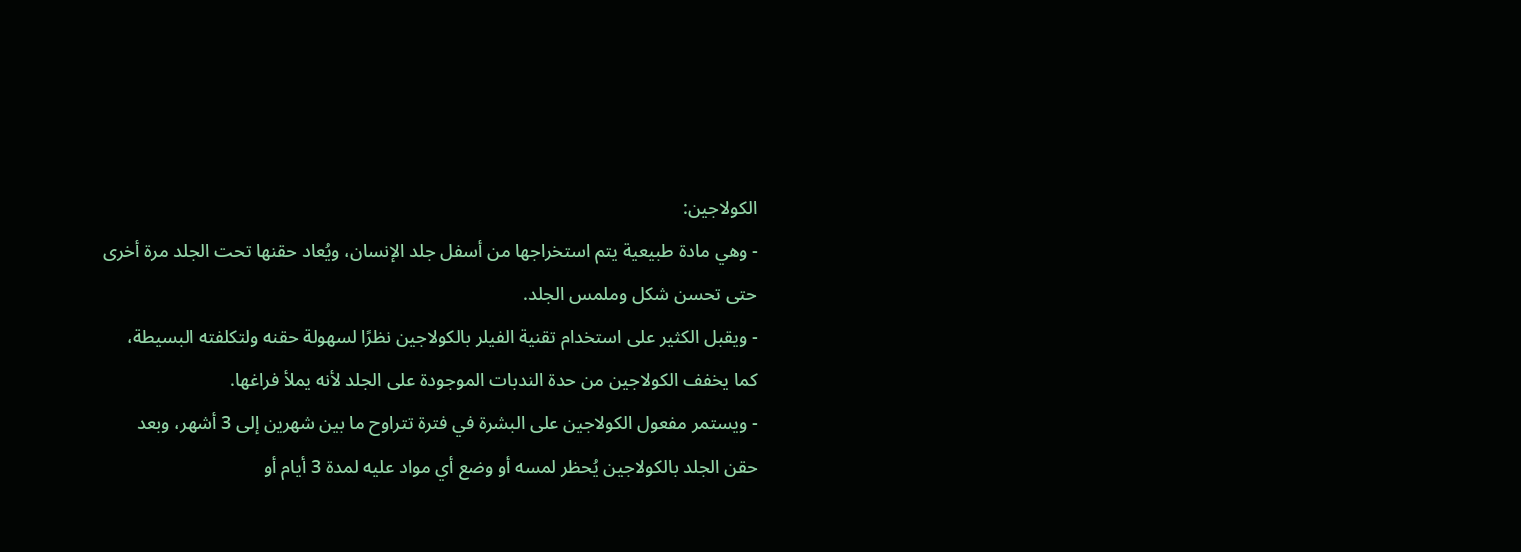الكولاجين:
- وهي مادة طبيعية يتم استخراجها من أسفل جلد الإنسان، ويُعاد حقنها تحت الجلد مرة أخرى حتى تحسن شكل وملمس الجلد.
- ويقبل الكثير على استخدام تقنية الفيلر بالكولاجين نظرًا لسهولة حقنه ولتكلفته البسيطة، كما يخفف الكولاجين من حدة الندبات الموجودة على الجلد لأنه يملأ فراغها.
- ويستمر مفعول الكولاجين على البشرة في فترة تتراوح ما بين شهرين إلى 3 أشهر، وبعد حقن الجلد بالكولاجين يُحظر لمسه أو وضع أي مواد عليه لمدة 3 أيام أو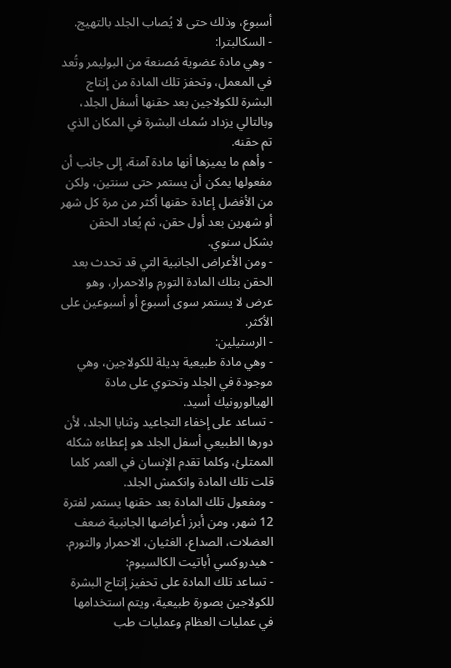أسبوع، وذلك حتى لا يُصاب الجلد بالتهيج.
- السكالبترا:
- وهي مادة عضوية مُصنعة من البوليمر وتُعد في المعمل، وتحفز تلك المادة من إنتاج البشرة للكولاجين بعد حقنها أسفل الجلد، وبالتالي يزداد سُمك البشرة في المكان الذي تم حقنه.
- وأهم ما يميزها أنها مادة آمنة، إلى جانب أن مفعولها يمكن أن يستمر حتى سنتين، ولكن من الأفضل إعادة حقنها أكثر من مرة كل شهر أو شهرين بعد أول حقن، ثم يُعاد الحقن بشكل سنوي.
- ومن الأعراض الجانبية التي قد تحدث بعد الحقن بتلك المادة التورم والاحمرار، وهو عرض لا يستمر سوى أسبوع أو أسبوعين على الأكثر.
- الرستيلين:
- وهي مادة طبيعية بديلة للكولاجين، وهي موجودة في الجلد وتحتوي على مادة الهيالورونيك أسيد.
- تساعد على إخفاء التجاعيد وثنايا الجلد، لأن دورها الطبيعي أسفل الجلد هو إعطاءه شكله الممتلئ، وكلما تقدم الإنسان في العمر كلما قلت تلك المادة وانكمش الجلد.
- ومفعول تلك المادة بعد حقنها يستمر لفترة 12 شهر، ومن أبرز أعراضها الجانبية ضعف العضلات، الصداع، الغثيان، الاحمرار والتورم.
- هيدروكسي أباتيت الكالسيوم:
- تساعد تلك المادة على تحفيز إنتاج البشرة للكولاجين بصورة طبيعية، ويتم استخدامها في عمليات العظام وعمليات طب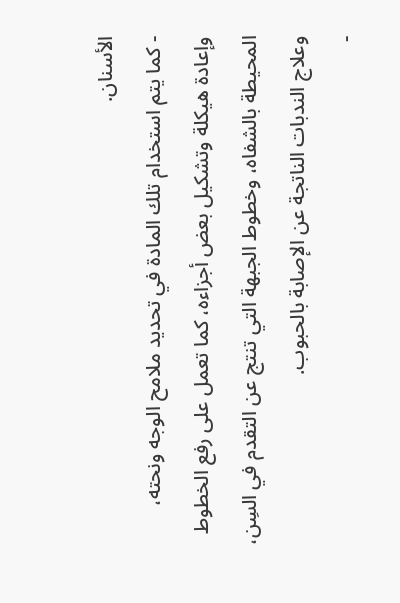الأسنان.
- كما يتم استخدام تلك المادة في تحديد ملامح الوجه ونحته، وإعادة هيكلة وتشكيل بعض أجزاءه، كما تعمل على رفع الخطوط المحيطة بالشفاه، وخطوط الجبهة التي تنتج عن التقدم في السِن، وعلاج الندبات الناتجة عن الإصابة بالحبوب.
-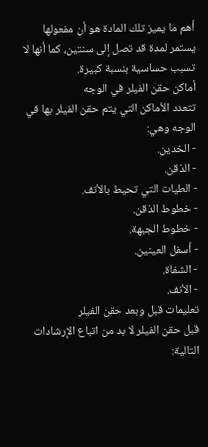أهم ما يميز تلك المادة هو أن مفعولها يستمر لمدة قد تصل إلى سنتين، كما أنها لا تسبب حساسية بنسبة كبيرة.
أماكن حقن الفيلر في الوجه
تتعدد الأماكن التي يتم حقن الفيلر بها في الوجه وهي:
- الخدين.
- الذقن.
- الطيات التي تحيط بالأنف.
- خطوط الذقن.
- خطوط الجبهة.
- أسفل العينين.
- الشفاة.
- الأنف.
تعليمات قبل وبعد حقن الفيلر
قبل حقن الفيلر لا بد من اتباع الإرشادات التالية: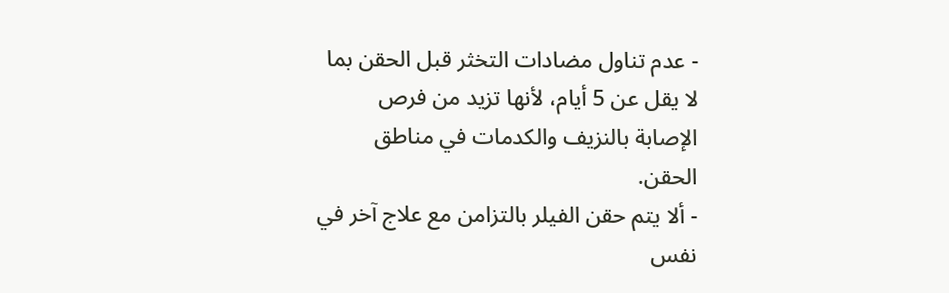- عدم تناول مضادات التخثر قبل الحقن بما لا يقل عن 5 أيام، لأنها تزيد من فرص الإصابة بالنزيف والكدمات في مناطق الحقن.
- ألا يتم حقن الفيلر بالتزامن مع علاج آخر في نفس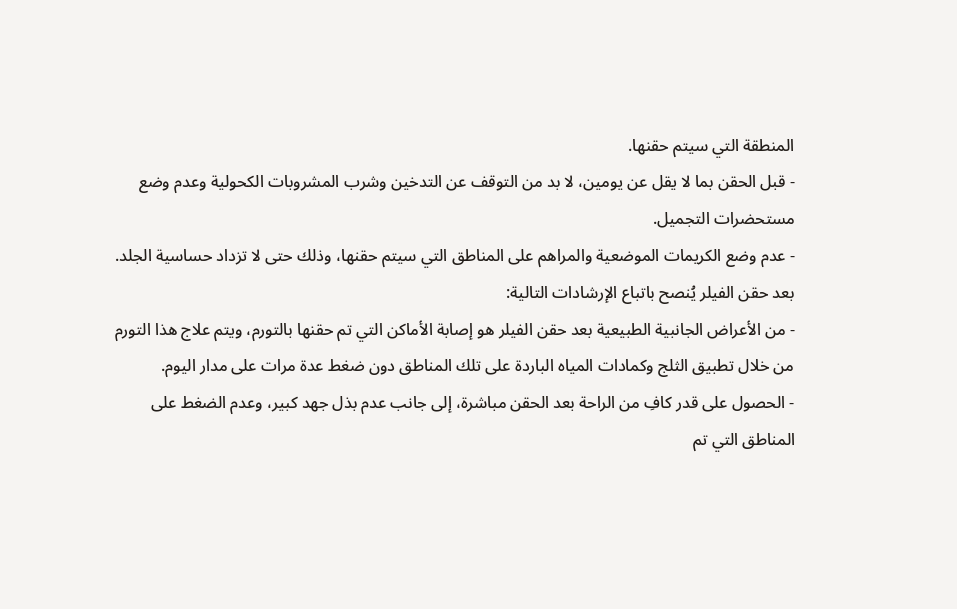المنطقة التي سيتم حقنها.
- قبل الحقن بما لا يقل عن يومين، لا بد من التوقف عن التدخين وشرب المشروبات الكحولية وعدم وضع مستحضرات التجميل.
- عدم وضع الكريمات الموضعية والمراهم على المناطق التي سيتم حقنها، وذلك حتى لا تزداد حساسية الجلد.
بعد حقن الفيلر يُنصح باتباع الإرشادات التالية:
- من الأعراض الجانبية الطبيعية بعد حقن الفيلر هو إصابة الأماكن التي تم حقنها بالتورم، ويتم علاج هذا التورم من خلال تطبيق الثلج وكمادات المياه الباردة على تلك المناطق دون ضغط عدة مرات على مدار اليوم.
- الحصول على قدر كافِ من الراحة بعد الحقن مباشرة، إلى جانب عدم بذل جهد كبير، وعدم الضغط على المناطق التي تم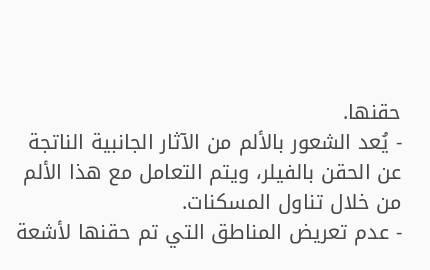حقنها.
- يُعد الشعور بالألم من الآثار الجانبية الناتجة عن الحقن بالفيلر، ويتم التعامل مع هذا الألم من خلال تناول المسكنات.
- عدم تعريض المناطق التي تم حقنها لأشعة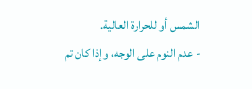الشمس أو للحرارة العالية.
- عدم النوم على الوجه، وإذا كان تم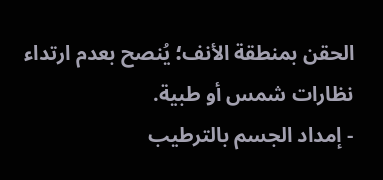الحقن بمنطقة الأنف؛ يُنصح بعدم ارتداء نظارات شمس أو طبية.
- إمداد الجسم بالترطيب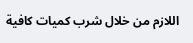اللازم من خلال شرب كميات كافية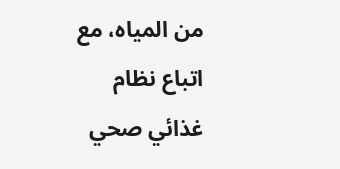من المياه، مع اتباع نظام غذائي صحي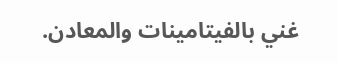غني بالفيتامينات والمعادن.